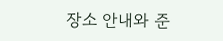장소 안내와 준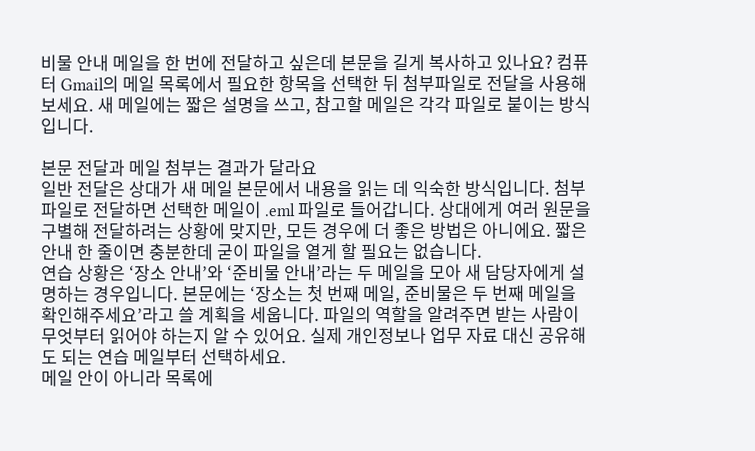비물 안내 메일을 한 번에 전달하고 싶은데 본문을 길게 복사하고 있나요? 컴퓨터 Gmail의 메일 목록에서 필요한 항목을 선택한 뒤 첨부파일로 전달을 사용해보세요. 새 메일에는 짧은 설명을 쓰고, 참고할 메일은 각각 파일로 붙이는 방식입니다.

본문 전달과 메일 첨부는 결과가 달라요
일반 전달은 상대가 새 메일 본문에서 내용을 읽는 데 익숙한 방식입니다. 첨부파일로 전달하면 선택한 메일이 .eml 파일로 들어갑니다. 상대에게 여러 원문을 구별해 전달하려는 상황에 맞지만, 모든 경우에 더 좋은 방법은 아니에요. 짧은 안내 한 줄이면 충분한데 굳이 파일을 열게 할 필요는 없습니다.
연습 상황은 ‘장소 안내’와 ‘준비물 안내’라는 두 메일을 모아 새 담당자에게 설명하는 경우입니다. 본문에는 ‘장소는 첫 번째 메일, 준비물은 두 번째 메일을 확인해주세요’라고 쓸 계획을 세웁니다. 파일의 역할을 알려주면 받는 사람이 무엇부터 읽어야 하는지 알 수 있어요. 실제 개인정보나 업무 자료 대신 공유해도 되는 연습 메일부터 선택하세요.
메일 안이 아니라 목록에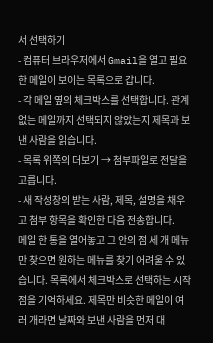서 선택하기
- 컴퓨터 브라우저에서 Gmail을 열고 필요한 메일이 보이는 목록으로 갑니다.
- 각 메일 옆의 체크박스를 선택합니다. 관계없는 메일까지 선택되지 않았는지 제목과 보낸 사람을 읽습니다.
- 목록 위쪽의 더보기 → 첨부파일로 전달을 고릅니다.
- 새 작성창의 받는 사람, 제목, 설명을 채우고 첨부 항목을 확인한 다음 전송합니다.
메일 한 통을 열어놓고 그 안의 점 세 개 메뉴만 찾으면 원하는 메뉴를 찾기 어려울 수 있습니다. 목록에서 체크박스로 선택하는 시작점을 기억하세요. 제목만 비슷한 메일이 여러 개라면 날짜와 보낸 사람을 먼저 대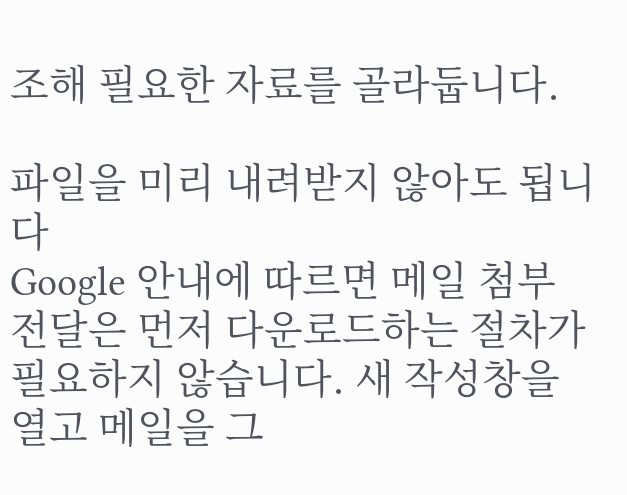조해 필요한 자료를 골라둡니다.

파일을 미리 내려받지 않아도 됩니다
Google 안내에 따르면 메일 첨부 전달은 먼저 다운로드하는 절차가 필요하지 않습니다. 새 작성창을 열고 메일을 그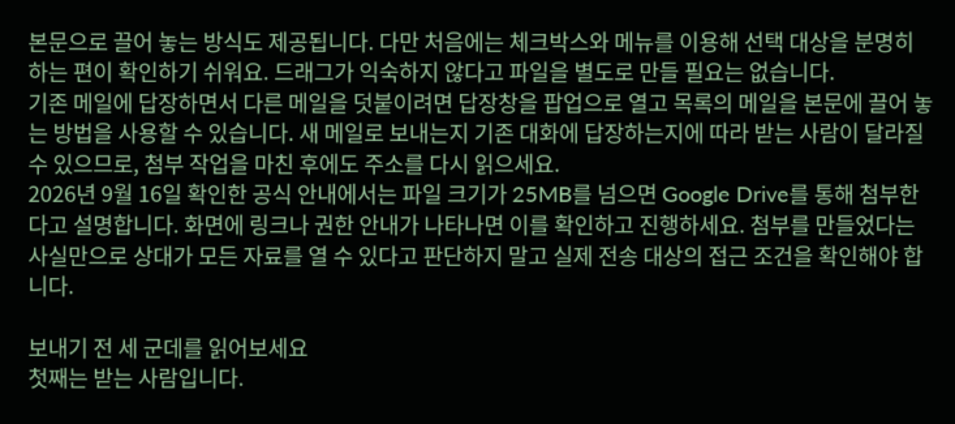본문으로 끌어 놓는 방식도 제공됩니다. 다만 처음에는 체크박스와 메뉴를 이용해 선택 대상을 분명히 하는 편이 확인하기 쉬워요. 드래그가 익숙하지 않다고 파일을 별도로 만들 필요는 없습니다.
기존 메일에 답장하면서 다른 메일을 덧붙이려면 답장창을 팝업으로 열고 목록의 메일을 본문에 끌어 놓는 방법을 사용할 수 있습니다. 새 메일로 보내는지 기존 대화에 답장하는지에 따라 받는 사람이 달라질 수 있으므로, 첨부 작업을 마친 후에도 주소를 다시 읽으세요.
2026년 9월 16일 확인한 공식 안내에서는 파일 크기가 25MB를 넘으면 Google Drive를 통해 첨부한다고 설명합니다. 화면에 링크나 권한 안내가 나타나면 이를 확인하고 진행하세요. 첨부를 만들었다는 사실만으로 상대가 모든 자료를 열 수 있다고 판단하지 말고 실제 전송 대상의 접근 조건을 확인해야 합니다.

보내기 전 세 군데를 읽어보세요
첫째는 받는 사람입니다.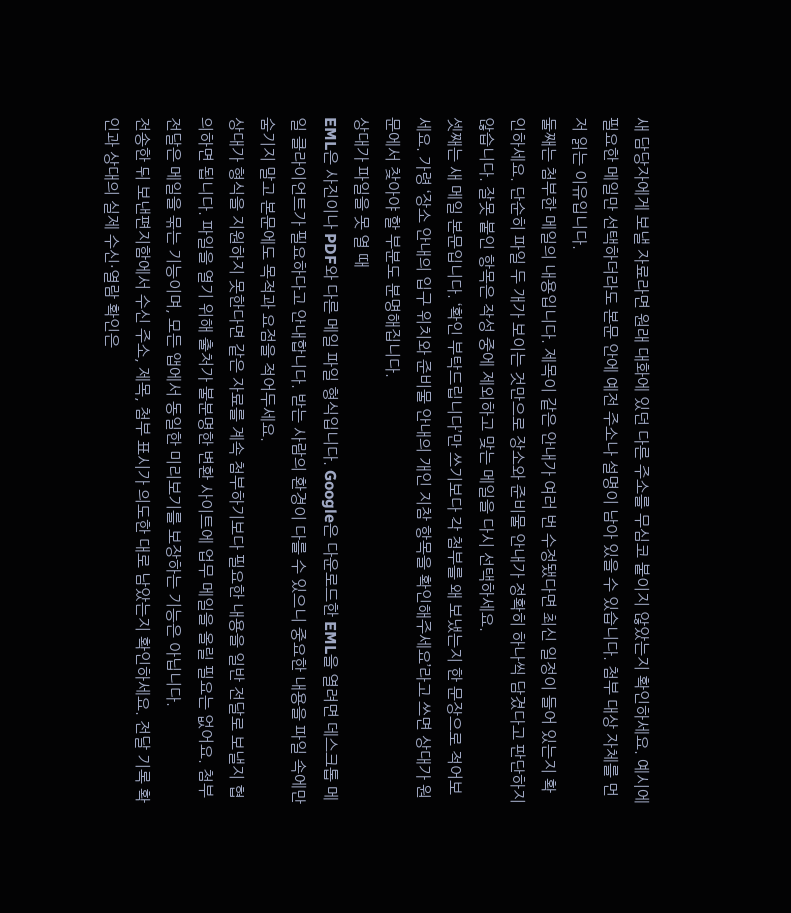새 담당자에게 보낼 자료라면 원래 대화에 있던 다른 주소를 무심코 붙이지 않았는지 확인하세요. 예시에 필요한 메일만 선택하더라도 본문 안에 예전 주소나 설명이 남아 있을 수 있습니다. 첨부 대상 자체를 먼저 읽는 이유입니다.
둘째는 첨부한 메일의 내용입니다. 제목이 같은 안내가 여러 번 수정됐다면 최신 일정이 들어 있는지 확인하세요. 단순히 파일 두 개가 보이는 것만으로 장소와 준비물 안내가 정확히 하나씩 담겼다고 판단하지 않습니다. 잘못 붙인 항목은 작성 중에 제외하고 맞는 메일을 다시 선택하세요.
셋째는 새 메일 본문입니다. ‘확인 부탁드립니다’만 쓰기보다 각 첨부를 왜 보냈는지 한 문장으로 적어보세요. 가령 ‘장소 안내의 입구 위치와 준비물 안내의 개인 지참 항목을 확인해주세요’라고 쓰면 상대가 원문에서 찾아야 할 부분도 분명해집니다.
상대가 파일을 못 열 때
EML은 사진이나 PDF와 다른 메일 파일 형식입니다. Google은 다운로드한 EML을 열려면 데스크톱 메일 클라이언트가 필요하다고 안내합니다. 받는 사람의 환경이 다를 수 있으니 중요한 내용을 파일 속에만 숨기지 말고 본문에도 목적과 요점을 적어두세요.
상대가 형식을 지원하지 못한다면 같은 자료를 계속 첨부하기보다 필요한 내용을 일반 전달로 보낼지 협의하면 됩니다. 파일을 열기 위해 출처가 불분명한 변환 사이트에 업무 메일을 올릴 필요는 없어요. 첨부 전달은 메일을 묶는 기능이며, 모든 앱에서 동일한 미리보기를 보장하는 기능은 아닙니다.
전송한 뒤 보낸편지함에서 수신 주소, 제목, 첨부 표시가 의도한 대로 남았는지 확인하세요. 전달 기록 확인과 상대의 실제 수신·열람 확인은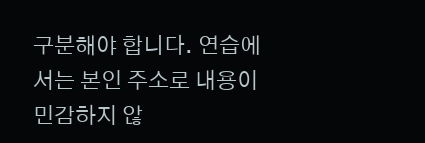구분해야 합니다. 연습에서는 본인 주소로 내용이 민감하지 않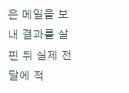은 메일을 보내 결과를 살핀 뒤 실제 전달에 적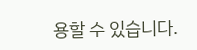용할 수 있습니다.